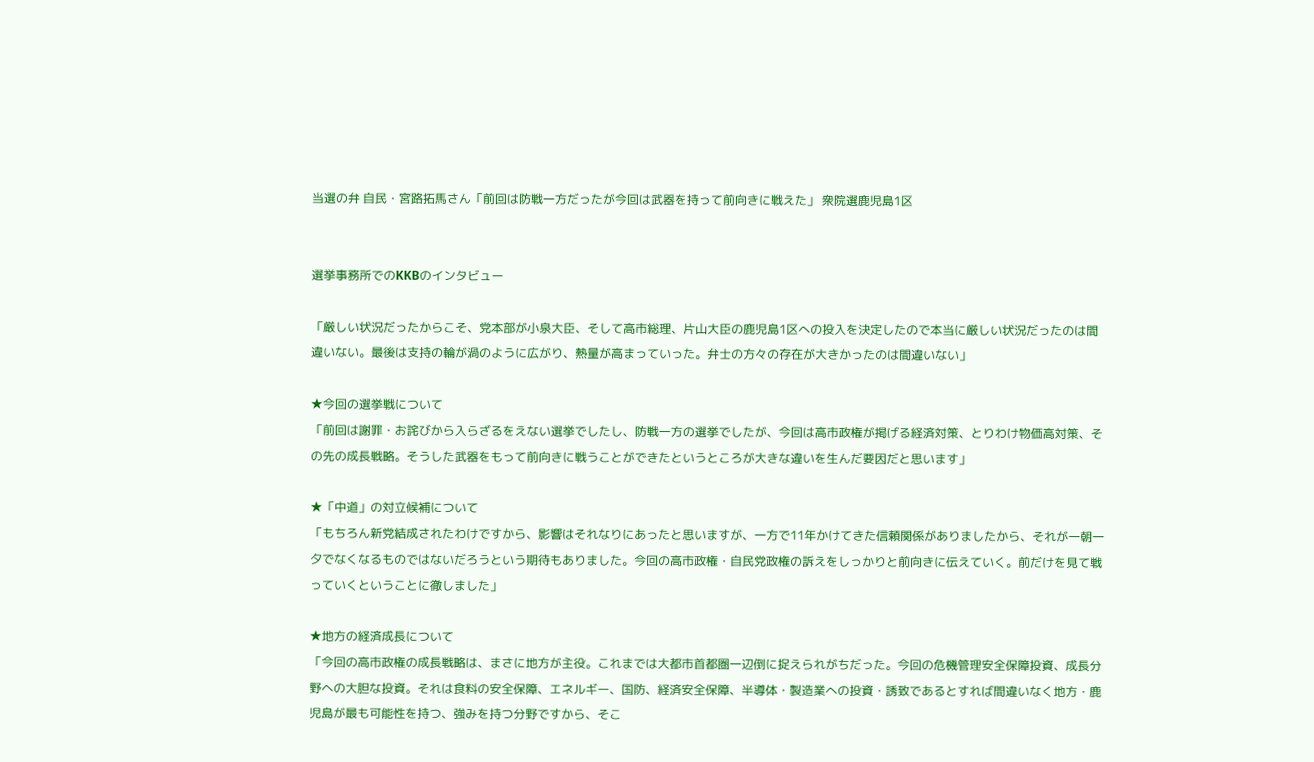当選の弁 自民・宮路拓馬さん「前回は防戦一方だったが今回は武器を持って前向きに戦えた」 衆院選鹿児島1区


選挙事務所でのKKBのインタビュー

「厳しい状況だったからこそ、党本部が小泉大臣、そして高市総理、片山大臣の鹿児島1区への投入を決定したので本当に厳しい状況だったのは間違いない。最後は支持の輪が渦のように広がり、熱量が高まっていった。弁士の方々の存在が大きかったのは間違いない」

★今回の選挙戦について
「前回は謝罪・お詫びから入らざるをえない選挙でしたし、防戦一方の選挙でしたが、今回は高市政権が掲げる経済対策、とりわけ物価高対策、その先の成長戦略。そうした武器をもって前向きに戦うことができたというところが大きな違いを生んだ要因だと思います」

★「中道」の対立候補について
「もちろん新党結成されたわけですから、影響はそれなりにあったと思いますが、一方で11年かけてきた信頼関係がありましたから、それが一朝一夕でなくなるものではないだろうという期待もありました。今回の高市政権・自民党政権の訴えをしっかりと前向きに伝えていく。前だけを見て戦っていくということに徹しました」

★地方の経済成長について
「今回の高市政権の成長戦略は、まさに地方が主役。これまでは大都市首都圏一辺倒に捉えられがちだった。今回の危機管理安全保障投資、成長分野への大胆な投資。それは食料の安全保障、エネルギー、国防、経済安全保障、半導体・製造業への投資・誘致であるとすれば間違いなく地方・鹿児島が最も可能性を持つ、強みを持つ分野ですから、そこ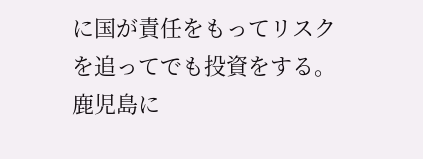に国が責任をもってリスクを追ってでも投資をする。鹿児島に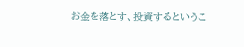お金を落とす、投資するというこ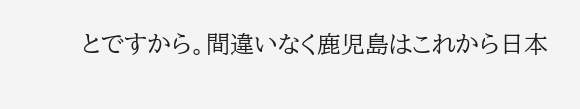とですから。間違いなく鹿児島はこれから日本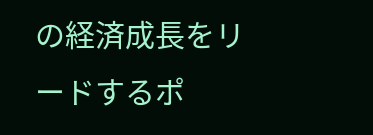の経済成長をリードするポ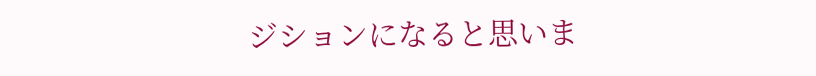ジションになると思いま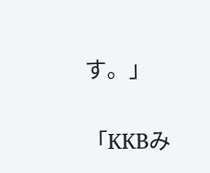す。」


「KKBみ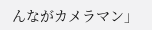んながカメラマン」